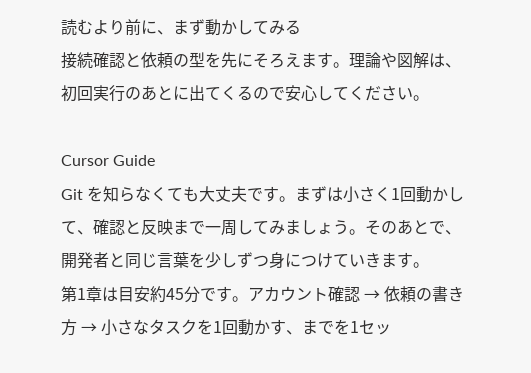読むより前に、まず動かしてみる
接続確認と依頼の型を先にそろえます。理論や図解は、初回実行のあとに出てくるので安心してください。

Cursor Guide
Git を知らなくても大丈夫です。まずは小さく1回動かして、確認と反映まで一周してみましょう。そのあとで、開発者と同じ言葉を少しずつ身につけていきます。
第1章は目安約45分です。アカウント確認 → 依頼の書き方 → 小さなタスクを1回動かす、までを1セッ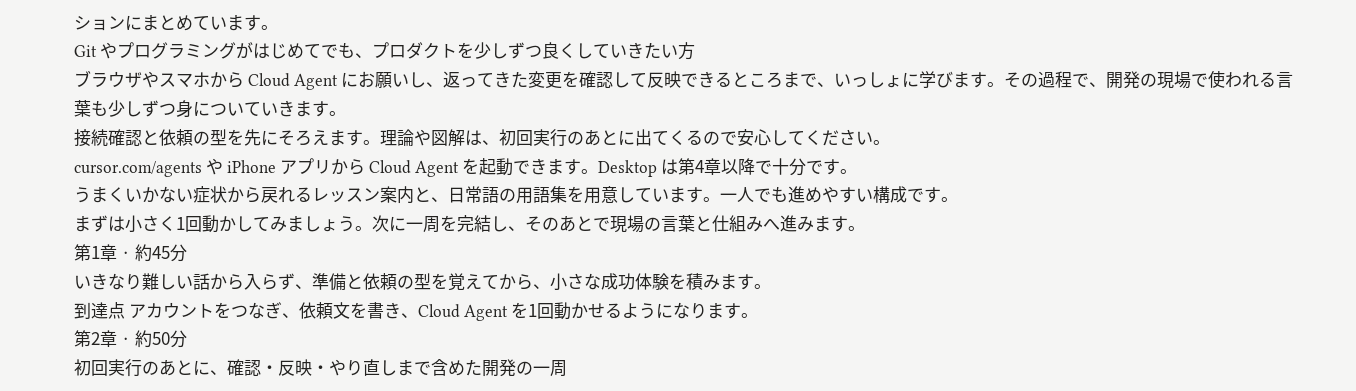ションにまとめています。
Git やプログラミングがはじめてでも、プロダクトを少しずつ良くしていきたい方
ブラウザやスマホから Cloud Agent にお願いし、返ってきた変更を確認して反映できるところまで、いっしょに学びます。その過程で、開発の現場で使われる言葉も少しずつ身についていきます。
接続確認と依頼の型を先にそろえます。理論や図解は、初回実行のあとに出てくるので安心してください。
cursor.com/agents や iPhone アプリから Cloud Agent を起動できます。Desktop は第4章以降で十分です。
うまくいかない症状から戻れるレッスン案内と、日常語の用語集を用意しています。一人でも進めやすい構成です。
まずは小さく1回動かしてみましょう。次に一周を完結し、そのあとで現場の言葉と仕組みへ進みます。
第1章 · 約45分
いきなり難しい話から入らず、準備と依頼の型を覚えてから、小さな成功体験を積みます。
到達点 アカウントをつなぎ、依頼文を書き、Cloud Agent を1回動かせるようになります。
第2章 · 約50分
初回実行のあとに、確認・反映・やり直しまで含めた開発の一周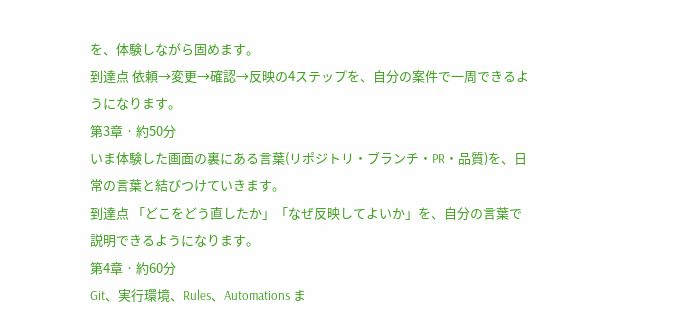を、体験しながら固めます。
到達点 依頼→変更→確認→反映の4ステップを、自分の案件で一周できるようになります。
第3章 · 約50分
いま体験した画面の裏にある言葉(リポジトリ・ブランチ・PR・品質)を、日常の言葉と結びつけていきます。
到達点 「どこをどう直したか」「なぜ反映してよいか」を、自分の言葉で説明できるようになります。
第4章 · 約60分
Git、実行環境、Rules、Automations ま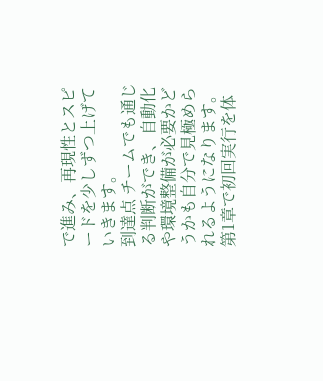で進み、再現性とスピードを少しずつ上げていきます。
到達点 チームでも通じる判断ができ、自動化や環境整備が必要かどうかも自分で見極められるようになります。
第1章で初回実行を体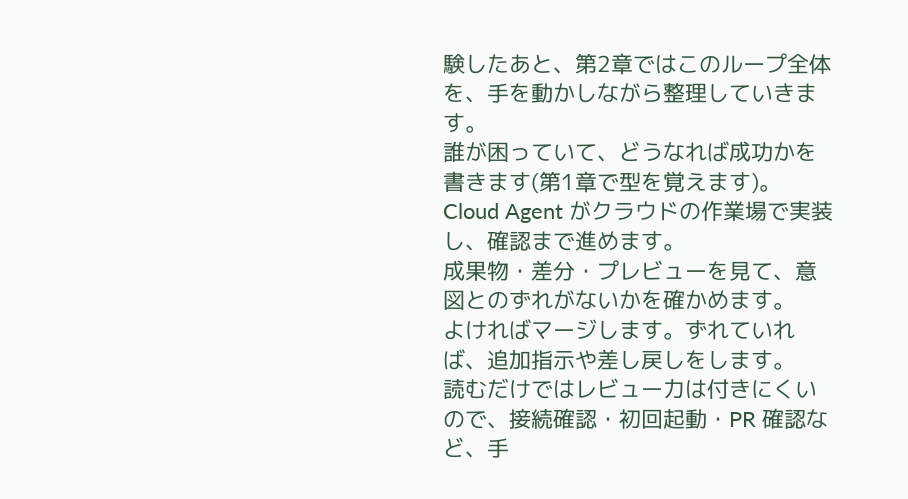験したあと、第2章ではこのループ全体を、手を動かしながら整理していきます。
誰が困っていて、どうなれば成功かを書きます(第1章で型を覚えます)。
Cloud Agent がクラウドの作業場で実装し、確認まで進めます。
成果物・差分・プレビューを見て、意図とのずれがないかを確かめます。
よければマージします。ずれていれば、追加指示や差し戻しをします。
読むだけではレビュー力は付きにくいので、接続確認・初回起動・PR 確認など、手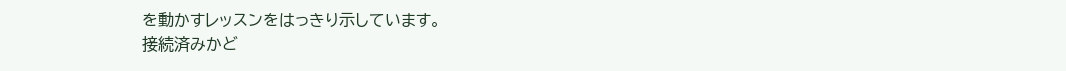を動かすレッスンをはっきり示しています。
接続済みかど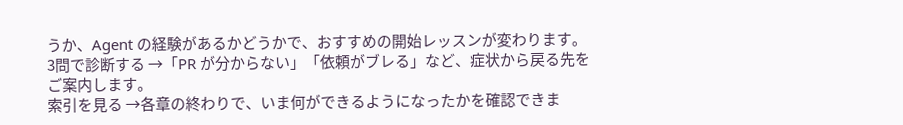うか、Agent の経験があるかどうかで、おすすめの開始レッスンが変わります。
3問で診断する →「PR が分からない」「依頼がブレる」など、症状から戻る先をご案内します。
索引を見る →各章の終わりで、いま何ができるようになったかを確認できま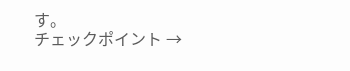す。
チェックポイント →